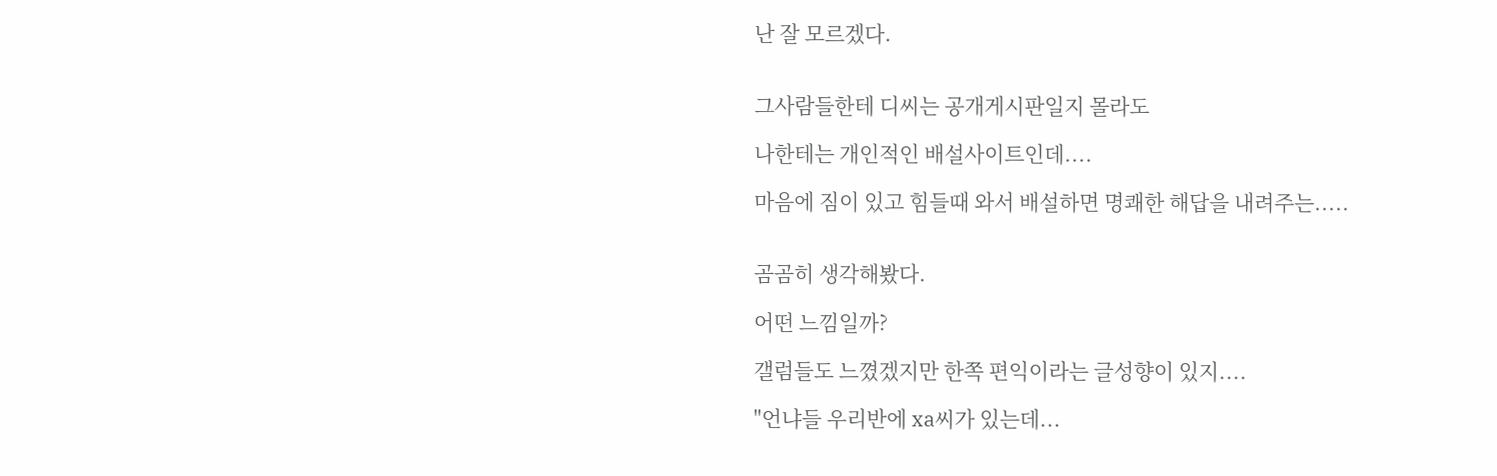난 잘 모르겠다.


그사람들한테 디씨는 공개게시판일지 몰라도

나한테는 개인적인 배설사이트인데....

마음에 짐이 있고 힘들때 와서 배설하면 명쾌한 해답을 내려주는.....


곰곰히 생각해봤다.

어떤 느낌일까?

갤럼들도 느꼈겠지만 한쪽 편익이라는 글성향이 있지....

"언냐들 우리반에 xa씨가 있는데...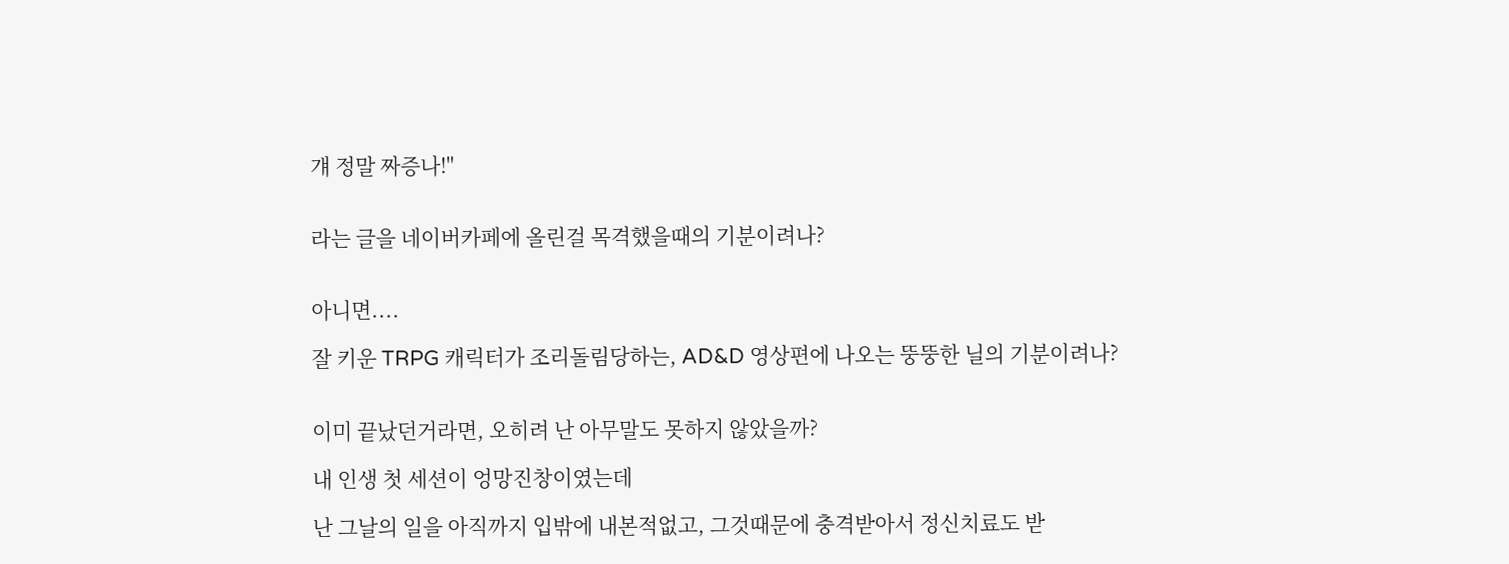걔 정말 짜증나!"


라는 글을 네이버카페에 올린걸 목격했을때의 기분이려나?


아니면....

잘 키운 TRPG 캐릭터가 조리돌림당하는, AD&D 영상편에 나오는 뚱뚱한 닐의 기분이려나?


이미 끝났던거라면, 오히려 난 아무말도 못하지 않았을까?

내 인생 첫 세션이 엉망진창이였는데

난 그날의 일을 아직까지 입밖에 내본적없고, 그것때문에 충격받아서 정신치료도 받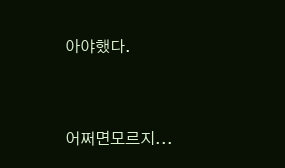아야했다.


어쩌면모르지...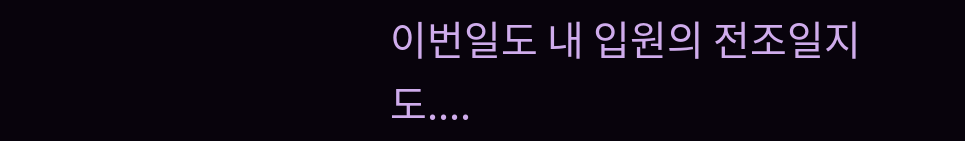이번일도 내 입원의 전조일지도....